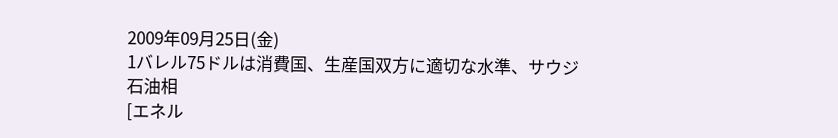2009年09月25日(金)
1バレル75ドルは消費国、生産国双方に適切な水準、サウジ石油相
[エネル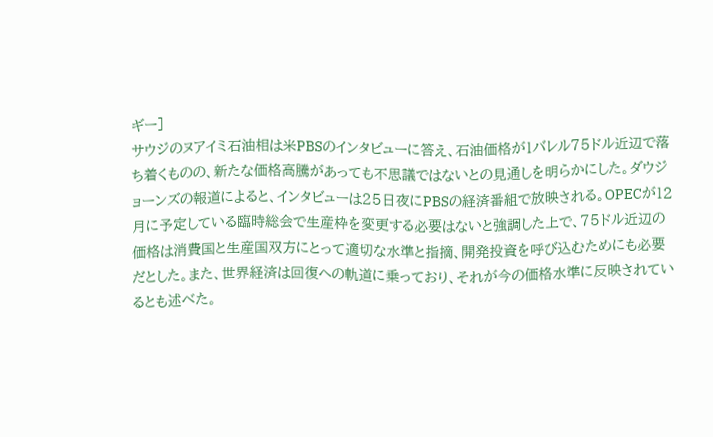ギー]
サウジのヌアイミ石油相は米PBSのインタビューに答え、石油価格が1バレル75ドル近辺で落ち着くものの、新たな価格高騰があっても不思議ではないとの見通しを明らかにした。ダウジョーンズの報道によると、インタビューは25日夜にPBSの経済番組で放映される。OPECが12月に予定している臨時総会で生産枠を変更する必要はないと強調した上で、75ドル近辺の価格は消費国と生産国双方にとって適切な水準と指摘、開発投資を呼び込むためにも必要だとした。また、世界経済は回復への軌道に乗っており、それが今の価格水準に反映されているとも述べた。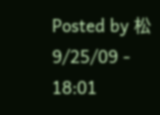Posted by 松 9/25/09 - 18:01